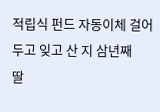적립식 펀드 자동이체 걸어두고 잊고 산 지 삼년째
딸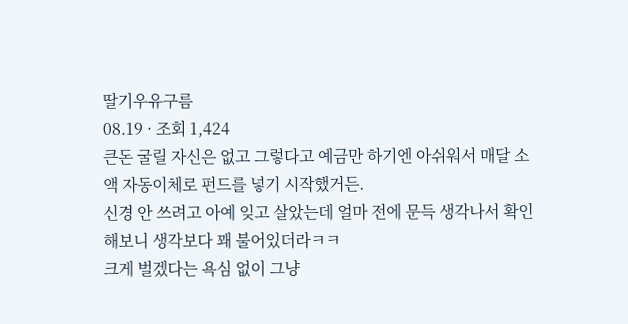딸기우유구름
08.19 · 조회 1,424
큰돈 굴릴 자신은 없고 그렇다고 예금만 하기엔 아쉬워서 매달 소액 자동이체로 펀드를 넣기 시작했거든.
신경 안 쓰려고 아예 잊고 살았는데 얼마 전에 문득 생각나서 확인해보니 생각보다 꽤 불어있더라ㅋㅋ
크게 벌겠다는 욕심 없이 그냥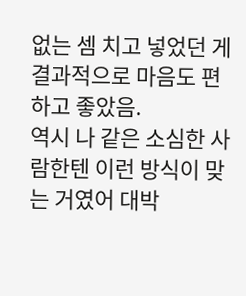없는 셈 치고 넣었던 게 결과적으로 마음도 편하고 좋았음.
역시 나 같은 소심한 사람한텐 이런 방식이 맞는 거였어 대박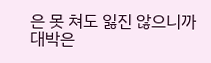은 못 쳐도 잃진 않으니까
대박은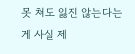못 쳐도 잃진 않는다는 게 사실 제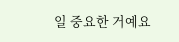일 중요한 거예요